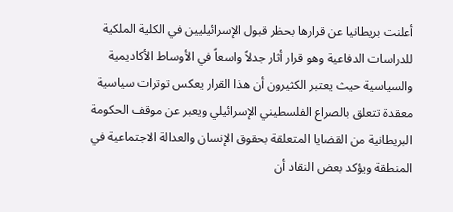أعلنت بريطانيا عن قرارها بحظر قبول الإسرائيليين في الكلية الملكية للدراسات الدفاعية وهو قرار أثار جدلاً واسعاً في الأوساط الأكاديمية والسياسية حيث يعتبر الكثيرون أن هذا القرار يعكس توترات سياسية معقدة تتعلق بالصراع الفلسطيني الإسرائيلي ويعبر عن موقف الحكومة البريطانية من القضايا المتعلقة بحقوق الإنسان والعدالة الاجتماعية في المنطقة ويؤكد بعض النقاد أن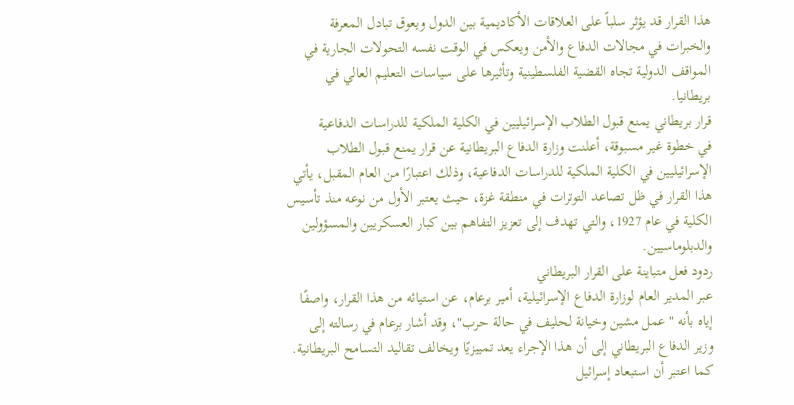هذا القرار قد يؤثر سلباً على العلاقات الأكاديمية بين الدول ويعوق تبادل المعرفة والخبرات في مجالات الدفاع والأمن ويعكس في الوقت نفسه التحولات الجارية في المواقف الدولية تجاه القضية الفلسطينية وتأثيرها على سياسات التعليم العالي في بريطانيا.
قرار بريطاني يمنع قبول الطلاب الإسرائيليين في الكلية الملكية للدراسات الدفاعية
في خطوة غير مسبوقة، أعلنت وزارة الدفاع البريطانية عن قرار يمنع قبول الطلاب الإسرائيليين في الكلية الملكية للدراسات الدفاعية، وذلك اعتبارًا من العام المقبل، يأتي هذا القرار في ظل تصاعد التوترات في منطقة غزة، حيث يعتبر الأول من نوعه منذ تأسيس الكلية في عام 1927، والتي تهدف إلى تعزيز التفاهم بين كبار العسكريين والمسؤولين والدبلوماسيين.
ردود فعل متباينة على القرار البريطاني
عبر المدير العام لوزارة الدفاع الإسرائيلية، أمير برعام، عن استيائه من هذا القرار، واصفًا إياه بأنه "عمل مشين وخيانة لحليف في حالة حرب"، وقد أشار برعام في رسالته إلى وزير الدفاع البريطاني إلى أن هذا الإجراء يعد تمييزيًا ويخالف تقاليد التسامح البريطانية. كما اعتبر أن استبعاد إسرائيل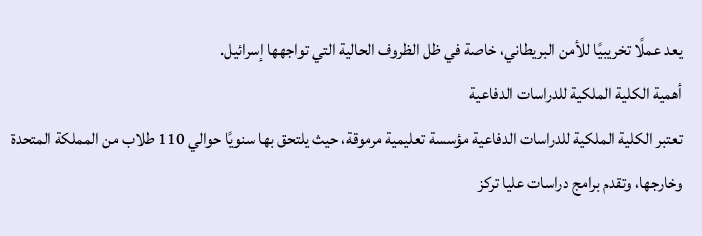يعد عملًا تخريبيًا للأمن البريطاني، خاصة في ظل الظروف الحالية التي تواجهها إسرائيل.
أهمية الكلية الملكية للدراسات الدفاعية
تعتبر الكلية الملكية للدراسات الدفاعية مؤسسة تعليمية مرموقة، حيث يلتحق بها سنويًا حوالي 110 طلاب من المملكة المتحدة وخارجها، وتقدم برامج دراسات عليا تركز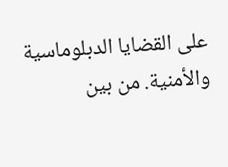على القضايا الدبلوماسية والأمنية. من بين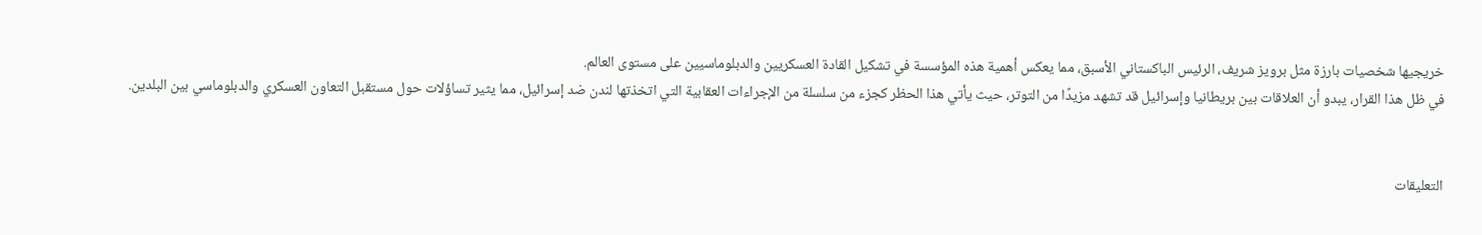خريجيها شخصيات بارزة مثل برويز شريف، الرئيس الباكستاني الأسبق، مما يعكس أهمية هذه المؤسسة في تشكيل القادة العسكريين والدبلوماسيين على مستوى العالم.
في ظل هذا القرار، يبدو أن العلاقات بين بريطانيا وإسرائيل قد تشهد مزيدًا من التوتر، حيث يأتي هذا الحظر كجزء من سلسلة من الإجراءات العقابية التي اتخذتها لندن ضد إسرائيل، مما يثير تساؤلات حول مستقبل التعاون العسكري والدبلوماسي بين البلدين.


التعليقات